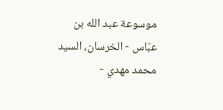موسوعة عبد الله بن عبّاس - الخرسان، السيد محمد مهدي -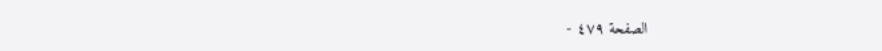الصفحة ٤٧٩ -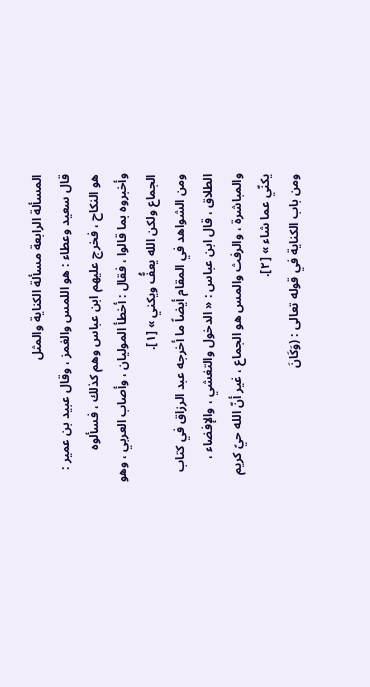المسألة الرابعة مسألة الكناية والمثل
قال سعيد وعطاء : هو اللمس والغمز ، وقال عبيد بن عمير : هو النكاح ، فخرج عليهم ابن عباس وهم كذلك ، فسألوه وأخبروه بما قالوا ، فقال : أخطأ الموليان ، وأصاب العربي ، وهو الجماع ولكن الله يعفُّ ويكني » [١].
ومن الشواهد في المقام أيضاً ما أخرجه عبد الرزاق في كتاب الطلاق ، قال ابن عباس : « الدخول والتغشي ، والإفضاء ، والمباشرة ، والرفث والمس هو الجماع ، غير أنّ الله حيً كريم يكنّي عما شاء » [٢].
ومن باب الكناية في قوله تعالى : (وَكَانَ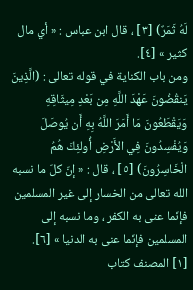لَهُ ثَمَرٌ) [٣] ، قال ابن عباس : « أي مال كثير » [٤].
ومن باب الكناية في قوله تعالى : (الَّذِينَ يَنقُضُونَ عَهْدَ اللَّهِ مِن بَعْدِ مِيثَاقِهِ وَيَقْطَعُونَ مَا أَمَرَ اللَّهُ بِهِ أَن يُوصَلَ وَيُفْسِدُونَ فِي الأَرْضِ أُولئِكَ هُمُ الْخَاسِرُونَ) [٥] ، قال : « إنّ كلّ ما نسبه الله تعالى من الخسار إلى غير المسلمين فإنّما عنى به الكفر ، وما نسبه إلى المسلمين فإنّما عنى به الدنيا » [٦].
[١] المصنف كتاب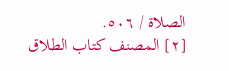الصلاة / ٥٠٦.
[٢] المصنف كتاب الطلاق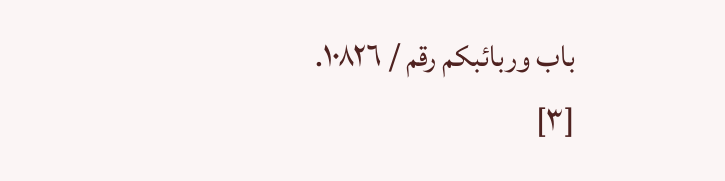باب وربائبكم رقم / ١٠٨٢٦.
[٣]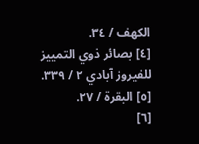الكهف / ٣٤.
[٤] بصائر ذوي التمييز للفيروز آبادي ٢ / ٣٣٩.
[٥] البقرة / ٢٧.
[٦]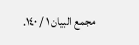مجمع البيان ١ / ١٤٠.